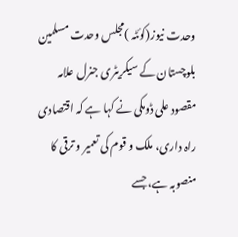وحدت نیوز(کوئٹہ )مجلس وحدت مسلمین بلوچستان کے سیکریٹری جنرل علامہ مقصود علی ڈومکی نے کہا ہے کہ اقتصادی راہ داری، ملک و قوم کی تعمیر و ترقی کا منصوبہ ہے، جسے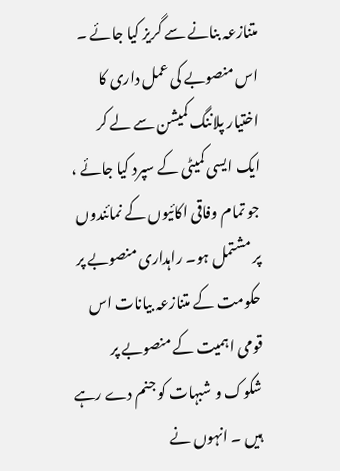متنازعہ بنانے سے گریز کیا جائے ۔ اس منصوبے کی عمل داری کا اختیار پلاننگ کمیشن سے لے کر ایک ایسی کمیٹی کے سپرد کیا جائے ، جو تمام وفاقی اکائیوں کے نمائندوں پر مشتمل ہو۔ راہداری منصوبے پر حکومت کے متنازعہ بیانات اس قومی اہمیت کے منصوبے پر شکوک و شبہات کو جنم دے رہے ہیں ۔ انہوں نے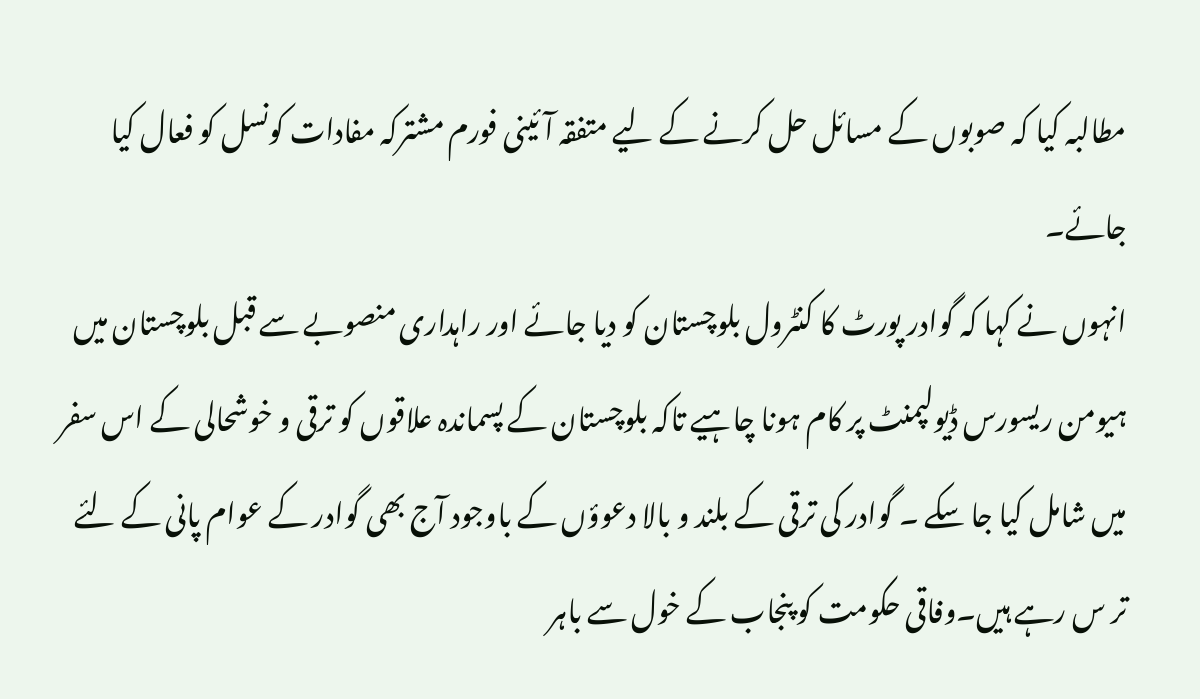مطالبہ کیا کہ صوبوں کے مسائل حل کرنے کے لیے متفقہ آئینی فورم مشترکہ مفادات کونسل کو فعال کیا جائے۔
انہوں نے کہا کہ گوادر پورٹ کا کنٹرول بلوچستان کو دیا جائے اور راہداری منصوبے سے قبل بلوچستان میں ہیومن ریسورس ڈیولپمنٹ پر کام ہونا چاہیے تاکہ بلوچستان کے پسماندہ علاقوں کو ترقی و خوشحالی کے اس سفر میں شامل کیا جا سکے ۔ گوادر کی ترقی کے بلند و بالا دعوؤں کے باوجود آج بھی گوادر کے عوام پانی کے لئے تر س رہے ہیں۔وفاقی حکومت کو پنجاب کے خول سے باہر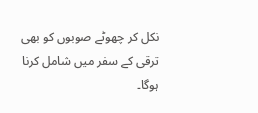نکل کر چھوٹے صوبوں کو بھی ترقی کے سفر میں شامل کرنا ہوگا۔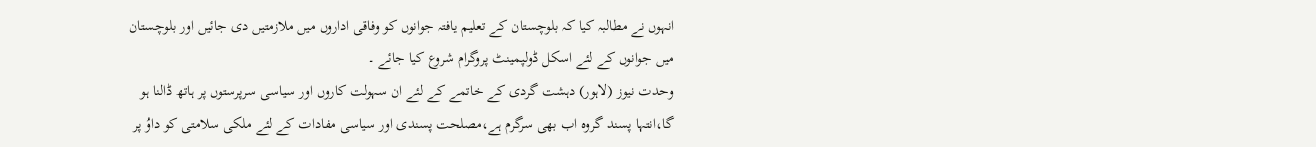انہوں نے مطالبہ کیا کہ بلوچستان کے تعلیم یافتہ جوانوں کو وفاقی اداروں میں ملازمتیں دی جائیں اور بلوچستان میں جوانوں کے لئے اسکل ڈولپمینٹ پروگرام شروع کیا جائے ۔
وحدت نیوز (لاہور) دہشت گردی کے خاتمے کے لئے ان سہولت کاروں اور سیاسی سرپرستوں پر ہاتھ ڈالنا ہو گا،انتہا پسند گروہ اب بھی سرگرم ہے،مصلحت پسندی اور سیاسی مفادات کے لئے ملکی سلامتی کو داوُ پر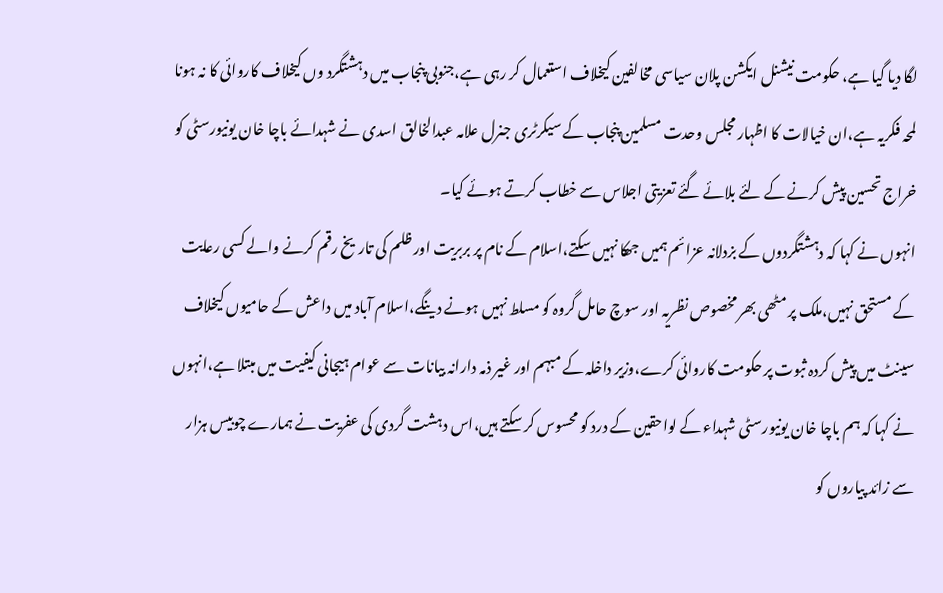لگا دیا گیا ہے، حکومت نیشنل ایکشن پلان سیاسی مخالفین کیخلاف استعمال کر رہی ہے،جنوبی پنجاب میں دہشتگرد وں کیخلاف کاروائی کا نہ ہونا لمحہ فکریہ ہے،ان خیالات کا اظہار مجلس وحدت مسلمین پنجاب کے سیکرٹری جنرل علامہ عبدالخالق اسدی نے شہدائے باچا خان یونیورسٹی کو خراج تحسین پیش کرنے کے لئے بلائے گئے تعزیتی اجلاس سے خطاب کرتے ہوئے کیا۔
انہوں نے کہا کہ دہشتگردوں کے بزدلانہ عزائم ہمیں جھکا نہیں سکتے،اسلام کے نام پر بربریت اور ظلم کی تاریخ رقم کرنے والے کسی رعایت کے مستحق نہیں،ملک پر مٹھی بھر مخصوص نظریہ اور سوچ حامل گروہ کو مسلط نہیں ہونے دینگے،اسلام آباد میں داعش کے حامیوں کیخلاف سینٹ میں پیش کردہ ثبوت پر حکومت کاروائی کرے،وزیر داخلہ کے مبہم اور غیر ذمہ دارانہ بیانات سے عوام ہیجانی کیفیت میں مبتلا ہے،انہوں نے کہا کہ ہم باچا خان یونیورسٹی شہداء کے لواحقین کے درد کو محسوس کر سکتے ہیں،اس دہشت گردی کی عفریت نے ہمارے چوبیس ہزار سے زائد پیاروں کو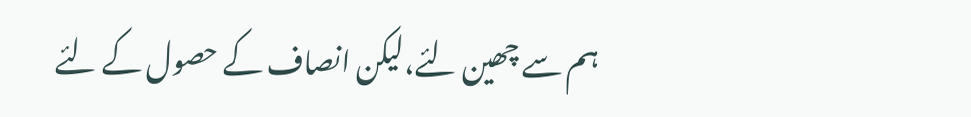ہم سے چھین لئے،لیکن انصاف کے حصول کے لئے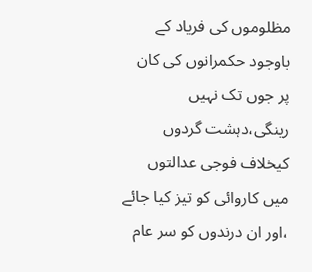مظلوموں کی فریاد کے باوجود حکمرانوں کی کان پر جوں تک نہیں رینگی،دہشت گردوں کیخلاف فوجی عدالتوں میں کاروائی کو تیز کیا جائے ،اور ان درندوں کو سر عام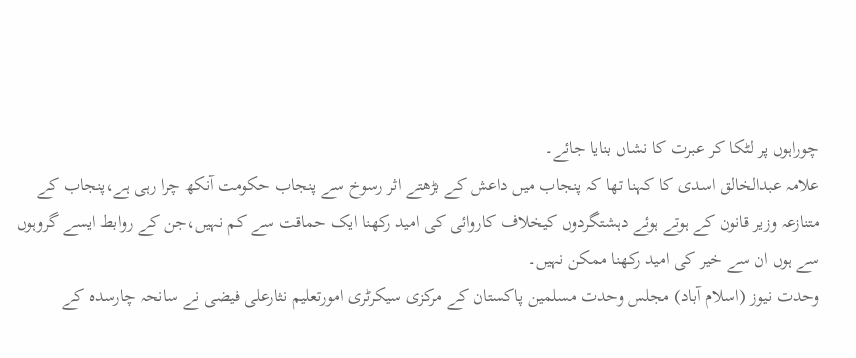چوراہوں پر لٹکا کر عبرت کا نشاں بنایا جائے۔
علامہ عبدالخالق اسدی کا کہنا تھا کہ پنجاب میں داعش کے بڑھتے اثر رسوخ سے پنجاب حکومت آنکھ چرا رہی ہے،پنجاب کے متنازعہ وزیر قانون کے ہوتے ہوئے دہشتگردوں کیخلاف کاروائی کی امید رکھنا ایک حماقت سے کم نہیں،جن کے روابط ایسے گروہوں سے ہوں ان سے خیر کی امید رکھنا ممکن نہیں۔
وحدت نیوز (اسلام آباد) مجلس وحدت مسلمین پاکستان کے مرکزی سیکرٹری امورتعلیم نثارعلی فیضی نے سانحہ چارسدہ کے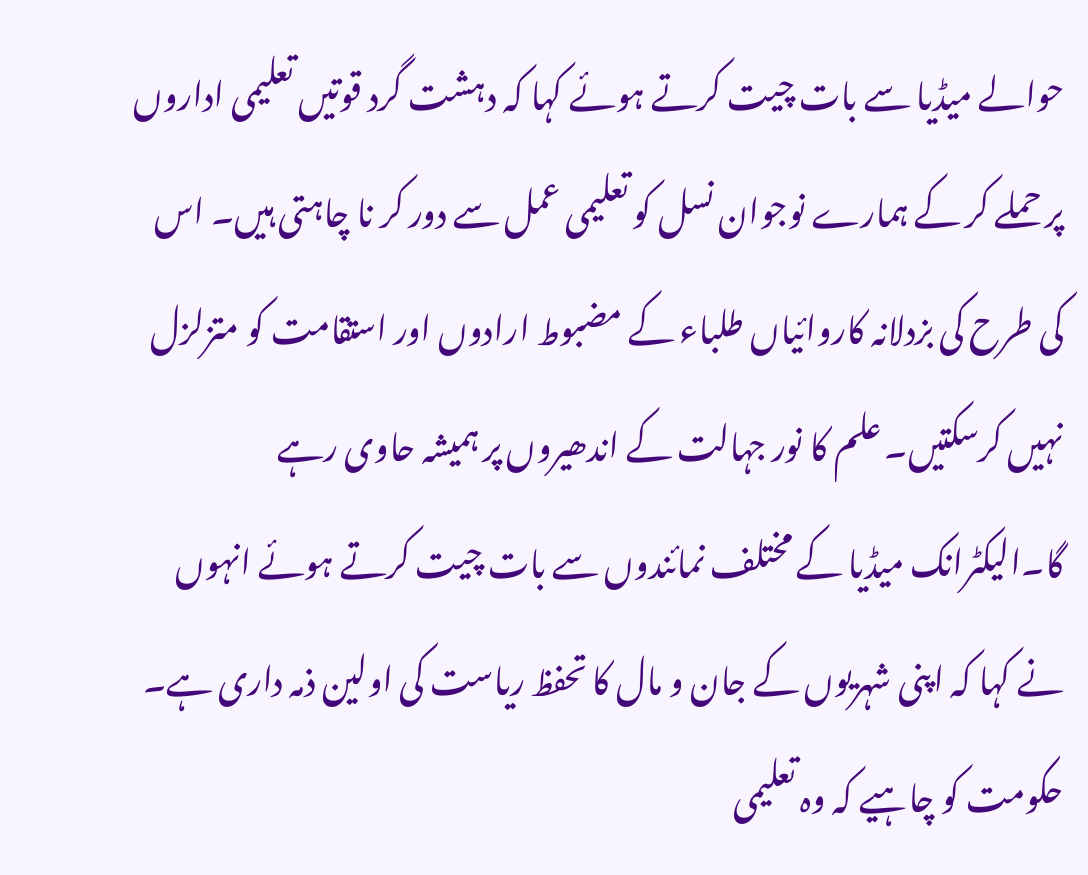حوالے میڈیا سے بات چیت کرتے ہوئے کہا کہ دہشت گرد قوتیں تعلیمی اداروں پر حملے کر کے ہمارے نوجوان نسل کو تعلیمی عمل سے دور کر نا چاہتی ہیں۔ اس کی طرح کی بزدلانہ کاروائیاں طلباء کے مضبوط ارادوں اور استقامت کو متزلزل نہیں کرسکتیں۔ علم کا نور جہالت کے اندھیروں پر ہمیشہ حاوی رہے گا۔الیکٹرانک میڈیا کے مختلف نمائندوں سے بات چیت کرتے ہوئے انہوں نے کہا کہ اپنی شہریوں کے جان و مال کا تحفظ ریاست کی اولین ذمہ داری ہے۔ حکومت کو چاہیے کہ وہ تعلیمی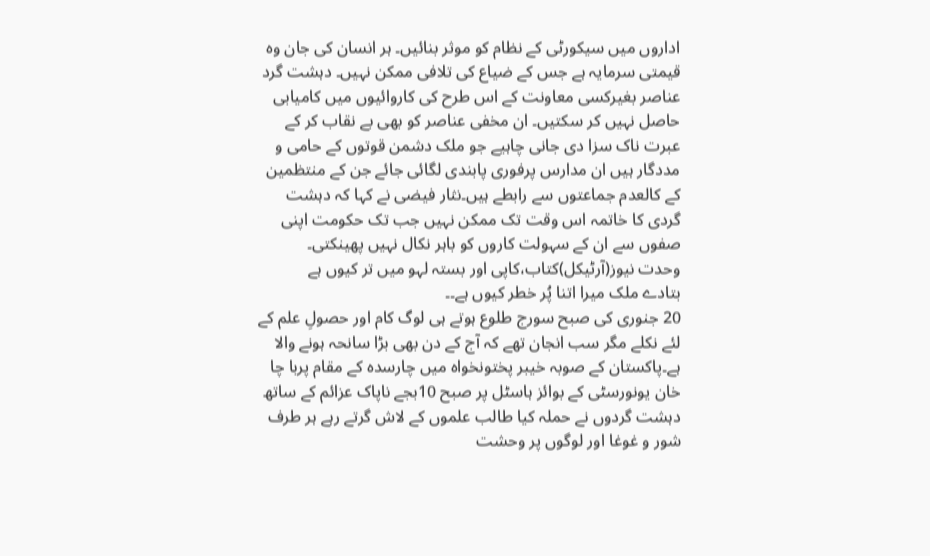اداروں میں سیکورٹی کے نظام کو موثر بنائیں۔ ہر انسان کی جان وہ قیمتی سرمایہ ہے جس کے ضیاع کی تلافی ممکن نہیں۔ دہشت گرد عناصر بغیرکسی معاونت کے اس طرح کی کاروائیوں میں کامیابی حاصل نہیں کر سکتیں۔ ان مخفی عناصر کو بھی بے نقاب کر کے عبرت ناک سزا دی جانی چاہیے جو ملک دشمن قوتوں کے حامی و مددگار ہیں ان مدارس پرفوری پابندی لگائی جائے جن کے منتظمین کے کالعدم جماعتوں سے رابطے ہیں۔نثار فیضی نے کہا کہ دہشت گردی کا خاتمہ اس وقت تک ممکن نہیں جب تک حکومت اپنی صفوں سے ان کے سہولت کاروں کو باہر نکال نہیں پھینکتی۔
وحدت نیوز(آرٹیکل)کتاب،کاپی اور بستہ لہو میں تر کیوں ہے
بتادے ملک میرا اتنا پُر خطر کیوں ہے۔۔
20 جنوری کی صبح سورج طلوع ہوتے ہی لوگ کام اور حصولِ علم کے لئے نکلے مگر سب انجان تھے کہ آج کے دن بھی بڑا سانحہ ہونے والا ہے۔پاکستان کے صوبہ خیبر پختونخواہ میں چارسدہ کے مقام پربا چا خان یونورسٹی کے بوائز ہاسٹل پر صبح 10بجے ناپاک عزائم کے ساتھ دہشت گردوں نے حملہ کیا طالب علموں کے لاش گرتے رہے ہر طرف شور و غوغا اور لوگوں پر وحشت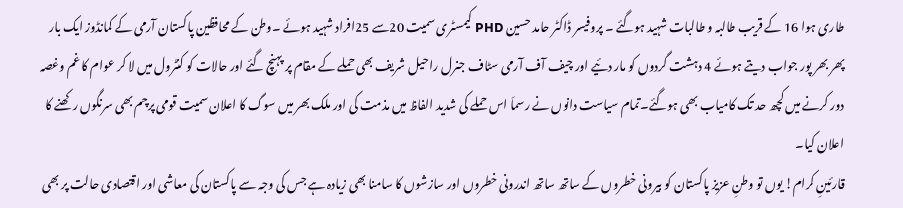طاری ہوا 16 کے قریب طالبہ و طالبات شہید ہوگئے ۔ پروفیسر ڈاکٹر حامد حسین PHD کیمسٹری سمیت 20سے 25افراد شہید ہوئے ۔وطن کے محافظین پاکستان آرمی کے کمانڈوز ایک بار پھر بھر پور جواب دیتے ہوئے 4 دہشت گردوں کو مار دئیے اور چیف آف آرمی سٹاف جنرل راحیل شریف بھی حملے کے مقام پر پہنچ گئے اور حالات کو کنٹرول میں لا کر عوام کا غم وغصہ دور کرنے میں کچھ حد تک کامیاب بھی ہوگئے۔تمام سیاست دانوں نے رسماَ اس حملے کی شدید الفاظ میں مذمت کی اور ملک بھر میں سوگ کا اعلان سمیت قومی پرچم بھی سرنگوں رکھنے کا اعلان کیا۔
قارئینِ کرام! یوں تو وطنِ عزیز پاکستان کو بیرونی خطروں کے ساتھ ساتھ اندرونی خطروں اور سازشوں کا سامنا بھی زیادہ ہے جس کی وجہ سے پاکستان کی معاشی اور اقتصادی حالت پر بھی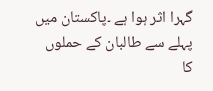گہرا اثر ہوا ہے ۔پاکستان میں پہلے سے طالبان کے حملوں کا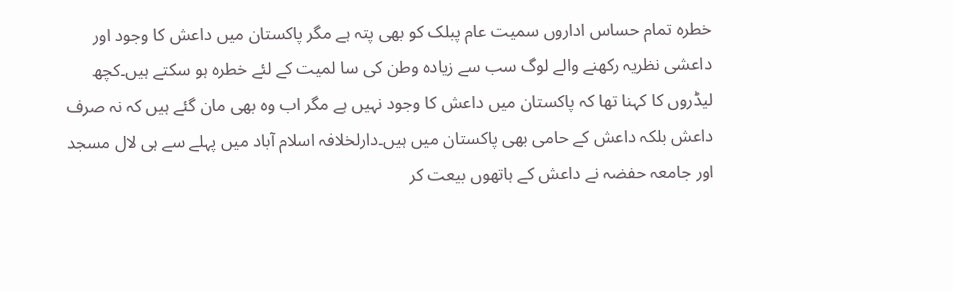خطرہ تمام حساس اداروں سمیت عام پبلک کو بھی پتہ ہے مگر پاکستان میں داعش کا وجود اور داعشی نظریہ رکھنے والے لوگ سب سے زیادہ وطن کی سا لمیت کے لئے خطرہ ہو سکتے ہیں۔کچھ لیڈروں کا کہنا تھا کہ پاکستان میں داعش کا وجود نہیں ہے مگر اب وہ بھی مان گئے ہیں کہ نہ صرف داعش بلکہ داعش کے حامی بھی پاکستان میں ہیں۔دارلخلافہ اسلام آباد میں پہلے سے ہی لال مسجد اور جامعہ حفضہ نے داعش کے ہاتھوں بیعت کر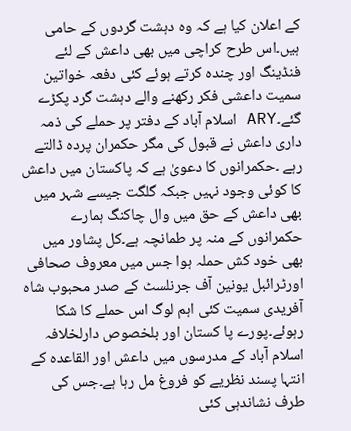کے اعلان کیا ہے کہ وہ دہشت گردوں کے حامی ہیں۔اس طرح کراچی میں بھی داعش کے لئے فنڈینگ اور چندہ کرتے ہوئے کئی دفعہ خواتین سمیت داعشی فکر رکھنے والے دہشت گرد پکڑے گئے۔ARY اسلام آباد کے دفتر پر حملے کی ذمہ داری داعش نے قبول کی مگر حکمران پردہ ڈالتے رہے ۔حکمرانوں کا دعویٰ ہے کہ پاکستان میں داعش کا کوئی وجود نہیں جبکہ گلگت جیسے شہر میں بھی داعش کے حق میں وال چاکنگ ہمارے حکمرانوں کے منہ پر طمانچہ ہے۔کل پشاور میں بھی خود کش حملہ ہوا جس میں معروف صحافی اورٹرائبل یونین آف جرنلسٹ کے صدر محبوب شاہ آفریدی سمیت کئی اہم لوگ اس حملے کا شکا رہوئے۔پورے پا کستان اور بلخصوص دارلخلافہ اسلام آباد کے مدرسوں میں داعش اور القاعدہ کے انتہا پسند نظریے کو فروغ مل رہا ہے۔جس کی طرف نشاندہی کئی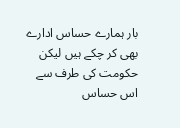بار ہمارے حساس ادارے بھی کر چکے ہیں لیکن حکومت کی طرف سے اس حساس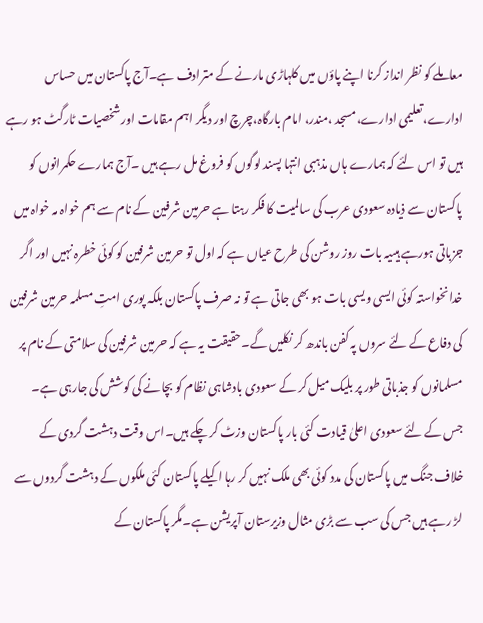معاملے کو نظر انداز کرنا اپنے پاؤں میں کلہاڑی مارنے کے مترادف ہے۔آج پاکستان میں حساس ادارے،تعلیمی ادارے،مسجد ،مندر، امام بارگاہ،چرچ اور دیگر اہم مقامات اور شخصیات ٹارگٹ ہو رہے ہیں تو اس لئے کہ ہمارے ہاں مذہبی انتہا پسند لوگوں کو فروغ مل رہے ہیں ۔آج ہمارے حکمرانوں کو پاکستان سے ذیادہ سعودی عرب کی سالمیت کا فکر رہتا ہے حرمین شرفین کے نام سے ہم خواہ مہ خواہ میں جزباتی ہورہے ہیںیہ بات روز روشن کی طرح عیاں ہے کہ اول تو حرمین شرفین کو کوئی خطرہ نہیں اور اگر خدانخواستہ کوئی ایسی ویسی بات ہو بھی جاتی ہے تو نہ صرف پاکستان بلکہ پوری امتِ مسلمہ حرمین شرفین کی دفاع کے لئے سروں پہ کفن باندھ کر نکلیں گے۔حقیقت یہ ہے کہ حرمین شرفین کی سلامتی کے نام پر مسلمانوں کو جذباتی طور پر بلیک میل کر کے سعودی بادشاہی نظام کو بچانے کی کوشش کی جارہی ہے۔ جس کے لئے سعودی اعلیٰ قیادت کئی بار پاکستان وزٹ کر چکے ہیں۔اس وقت دہشت گردی کے خلاف جنگ میں پاکستان کی مدد کوئی بھی ملک نہیں کر رہا اکیلے پاکستان کئی ملکوں کے دہشت گردوں سے لڑ رہے ہیں جس کی سب سے بڑی مثال وزیرستان آپریشن ہے۔مگر پاکستان کے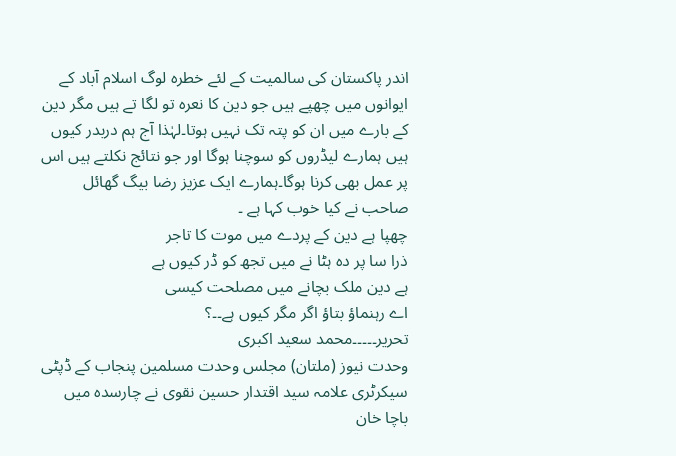اندر پاکستان کی سالمیت کے لئے خطرہ لوگ اسلام آباد کے ایوانوں میں چھپے ہیں جو دین کا نعرہ تو لگا تے ہیں مگر دین کے بارے میں ان کو پتہ تک نہیں ہوتا۔لہٰذا آج ہم دربدر کیوں ہیں ہمارے لیڈروں کو سوچنا ہوگا اور جو نتائج نکلتے ہیں اس پر عمل بھی کرنا ہوگا۔ہمارے ایک عزیز رضا بیگ گھائل صاحب نے کیا خوب کہا ہے ۔
چھپا ہے دین کے پردے میں موت کا تاجر
ذرا سا پر دہ ہٹا نے میں تجھ کو ڈر کیوں ہے
ہے دین ملک بچانے میں مصلحت کیسی
اے رہنماؤ بتاؤ اگر مگر کیوں ہے۔۔؟
تحریر۔۔۔۔۔محمد سعید اکبری
وحدت نیوز (ملتان) مجلس وحدت مسلمین پنجاب کے ڈپٹی سیکرٹری علامہ سید اقتدار حسین نقوی نے چارسدہ میں باچا خان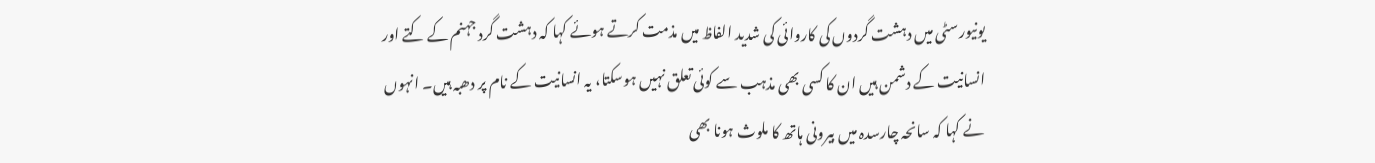یونیورسٹی میں دہشت گردوں کی کاروائی کی شدید الفاظ میں مذمت کرتے ہوئے کہا کہ دہشت گرد جہنم کے کتے اور انسانیت کے دشمن ہیں ان کا کسی بھی مذہب سے کوئی تعلق نہیں ہوسکتا، یہ انسانیت کے نام پر دھبہ ہیں۔ انہوں نے کہا کہ سانحہ چارسدہ میں بیرونی ہاتھ کا ملوث ہونا بھی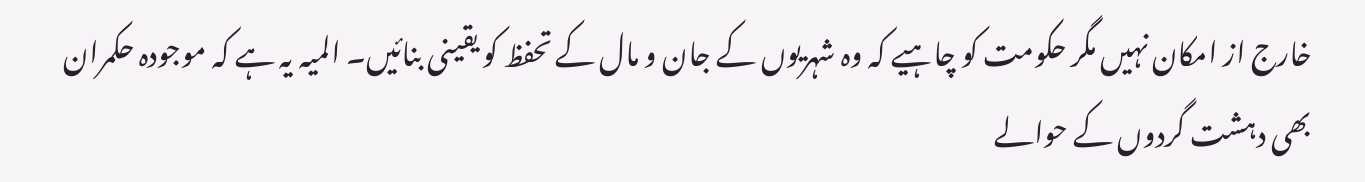خارج از امکان نہیں مگر حکومت کو چاہیے کہ وہ شہریوں کے جان و مال کے تحفظ کو یقینی بنائیں۔ المیہ یہ ہے کہ موجودہ حکمران بھی دہشت گردوں کے حوالے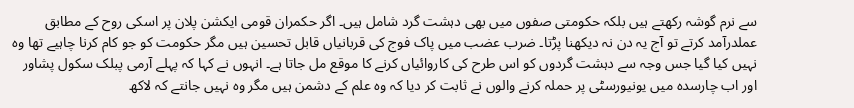سے نرم گوشہ رکھتے ہیں بلکہ حکومتی صفوں میں بھی دہشت گرد شامل ہیں۔ اگر حکمران قومی ایکشن پلان پر اسکی روح کے مطابق عملدرآمد کرتے تو آج یہ دن نہ دیکھنا پڑتا۔ ضرب عضب میں پاک فوج کی قربانیاں قابل تحسین ہیں مگر حکومت کو جو کام کرنا چاہیے تھا وہ نہیں کیا گیا جس وجہ سے دہشت گردوں کو اس طرح کی کاروائیاں کرنے کا موقع مل جاتا ہے۔ انہوں نے کہا کہ پہلے آرمی پبلک سکول پشاور اور اب چارسدہ میں یونیورسٹی پر حملہ کرنے والوں نے ثابت کر دیا کہ وہ علم کے دشمن ہیں مگر وہ نہیں جانتے کہ لاکھ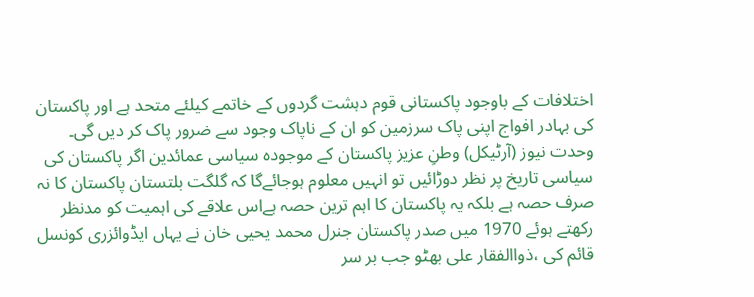اختلافات کے باوجود پاکستانی قوم دہشت گردوں کے خاتمے کیلئے متحد ہے اور پاکستان کی بہادر افواج اپنی پاک سرزمین کو ان کے ناپاک وجود سے ضرور پاک کر دیں گی۔
وحدت نیوز (آرٹیکل) وطنِ عزیز پاکستان کے موجودہ سیاسی عمائدین اگر پاکستان کی سیاسی تاریخ پر نظر دوڑائیں تو انہیں معلوم ہوجائےگا کہ گلگت بلتستان پاکستان کا نہ صرف حصہ ہے بلکہ یہ پاکستان کا اہم ترین حصہ ہےاس علاقے کی اہمیت کو مدنظر رکھتے ہوئے 1970 میں صدر پاکستان جنرل محمد یحیی خان نے یہاں ایڈوائزری کونسل قائم کی ،ذواالفقار علی بھٹو جب بر سر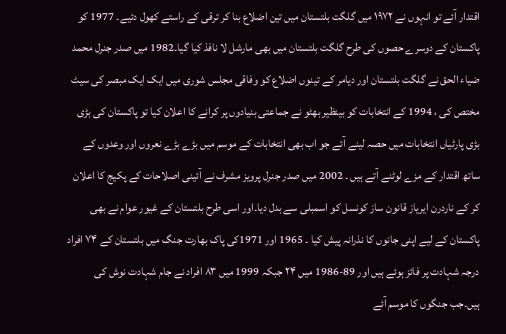اقتدار آئے تو انہوں نے ۱۹۷۲ میں گلگت بلتستان میں تین اضلاع بنا کر ترقی کے راستے کھول دئیے۔ 1977 کو پاکستان کے دوسرے حصوں کی طرح گلگت بلتستان میں بھی مارشل لا نافذ کیا گیا۔1982 میں صدر جنرل محمد ضیاء الحق نے گلگت بلتستان اور دیامر کے تینوں اضلاع کو وفاقی مجلس شوری میں ایک ایک مبصر کی سیٹ مختص کی ، 1994 کے انتخابات کو بینظیر بھٹو نے جماعتی بنیادوں پر کرانے کا اعلان کیا تو پاکستان کی بڑی بڑی پارٹیاں انتخابات میں حصہ لینے آئے جو اب بھی انتخابات کے موسم میں بڑے بڑے نعروں اور وعدوں کے ساتھ اقتدار کے مزے لوٹنے آتے ہیں ۔ 2002 میں صدر جنرل پرویز مشرف نے آئینی اصلاحات کے پکیج کا اعلان کر کے ناردرن ایریاز قانون ساز کونسل کو اسمبلی سے بدل دیا۔اور اسی طرح بلتستان کے غیور عوام نے بھی پاکستان کے لیے اپنی جانوں کا نذرانہ پیش کیا ۔ 1965 اور 1971کی پاک بھارت جنگ میں بلتستان کے ۷۴ افراد درجہ شہادت پر فائز ہوئے ہیں اور 89-1986 میں ۲۴ جبکہ 1999 میں ۸۳ افراد نے جام شہادت نوش کی ہیں۔جب جنگوں کا موسم آئے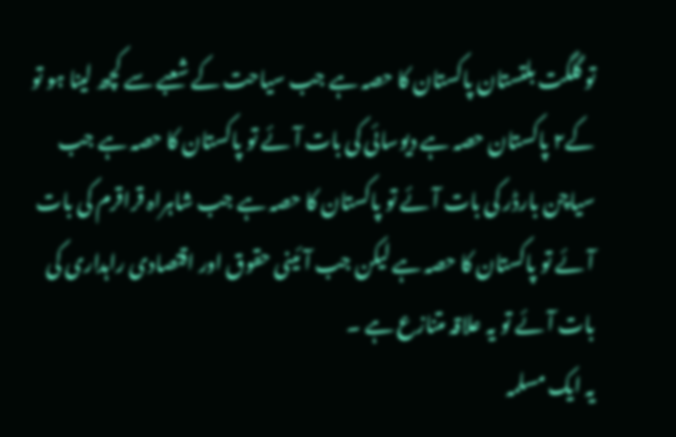تو گلگت بلتستان پاکستان کا حصہ ہے جب سیاحت کے شعبے سے کچھ لینا ہو تو کے۲ پاکستان حصہ ہے دیوسائی کی بات آئے تو پاکستان کا حصہ ہے جب سیاچن بارڈر کی بات آئے تو پاکستان کا حصہ ہے جب شاہراہ قراقرم کی بات آئے تو پاکستان کا حصہ ہے لیکن جب آئینی حقوق اور اقتصادی راہداری کی بات آئے تو یہ علاقہ متنازع ہے ۔
یہ ایک مسلمہ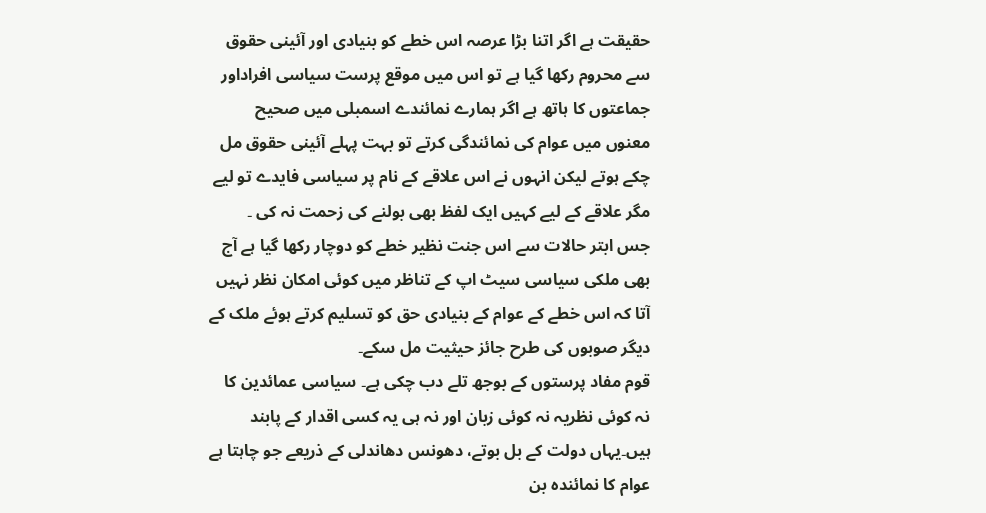حقیقت ہے اگر اتنا بڑا عرصہ اس خطے کو بنیادی اور آئینی حقوق سے محروم رکھا گیا ہے تو اس میں موقع پرست سیاسی افراداور جماعتوں کا ہاتھ ہے اگر ہمارے نمائندے اسمبلی میں صحیح معنوں میں عوام کی نمائندگی کرتے تو بہت پہلے آئینی حقوق مل چکے ہوتے لیکن انہوں نے اس علاقے کے نام پر سیاسی فایدے تو لیے مگر علاقے کے لیے کہیں ایک لفظ بھی بولنے کی زحمت نہ کی ۔
جس ابتر حالات سے اس جنت نظیر خطے کو دوچار رکھا گیا ہے آج بھی ملکی سیاسی سیٹ اپ کے تناظر میں کوئی امکان نظر نہیں آتا کہ اس خطے کے عوام کے بنیادی حق کو تسلیم کرتے ہوئے ملک کے دیگر صوبوں کی طرح جائز حیثیت مل سکے۔
قوم مفاد پرستوں کے بوجھ تلے دب چکی ہے۔ سیاسی عمائدین کا نہ کوئی نظریہ نہ کوئی زبان اور نہ ہی یہ کسی اقدار کے پابند ہیں۔یہاں دولت کے بل بوتے، دھونس دھاندلی کے ذریعے جو چاہتا ہے عوام کا نمائندہ بن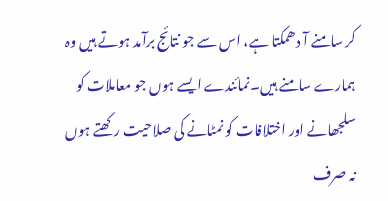کر سامنے آ دھمکتا ہے، اس سے جو نتائج برآمد ہوتے ہیں وہ ہمارے سامنے ہیں۔نمائندے ایسے ہوں جو معاملات کو سلجھانے اور اختلافات کو نمٹانے کی صلاحیت رکھتے ہوں نہ صرف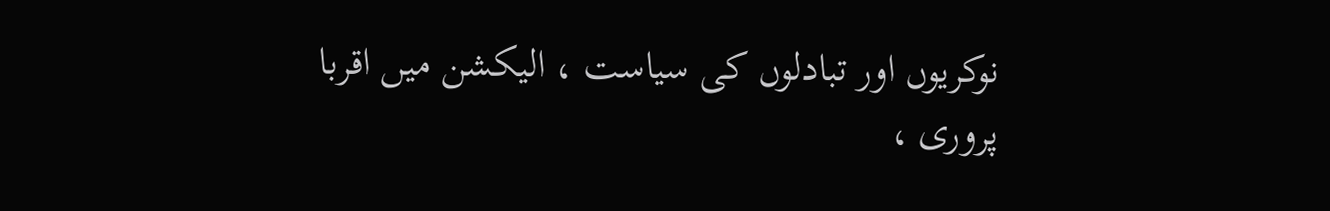نوکریوں اور تبادلوں کی سیاست ، الیکشن میں اقربا پروری ،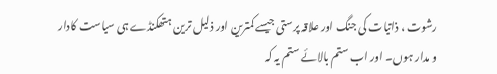رشوت ، ذاتیات کی جنگ اور علاقہ پرستی جیسے کمترین اور ذلیل ترین ہتھکنڈے ہی سیاست کادار و مدار ہوں۔ اور اب ستم بالائے ستم یہ کہ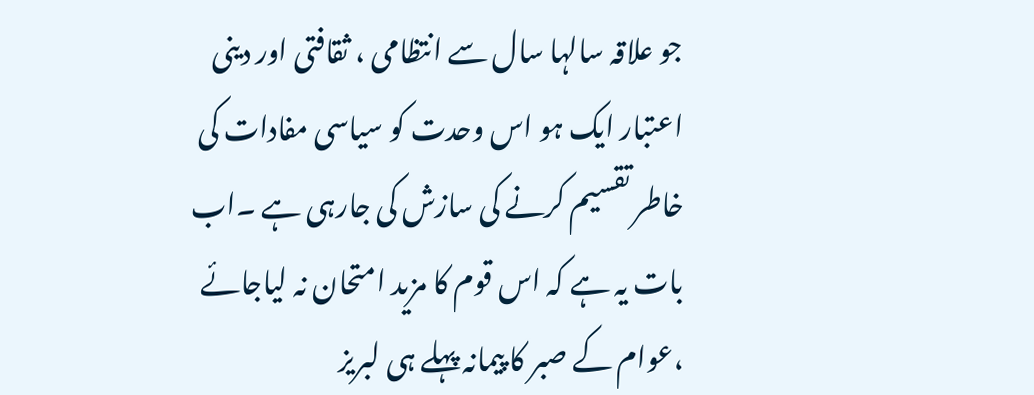جو علاقہ سالہا سال سے انتظامی ، ثقافتی اور دینی اعتبار ایک ہو اس وحدت کو سیاسی مفادات کی خاطر تقسیم کرنے کی سازش کی جارہی ہے ۔اب بات یہ ہے کہ اس قوم کا مزید امتحان نہ لیاجائے ،عوام کے صبر کا پیمانہ پہلے ہی لبریز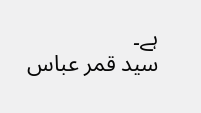ہے۔
سید قمر عباس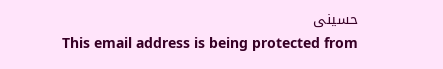حسینی
This email address is being protected from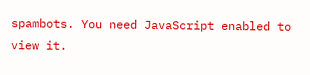spambots. You need JavaScript enabled to view it.